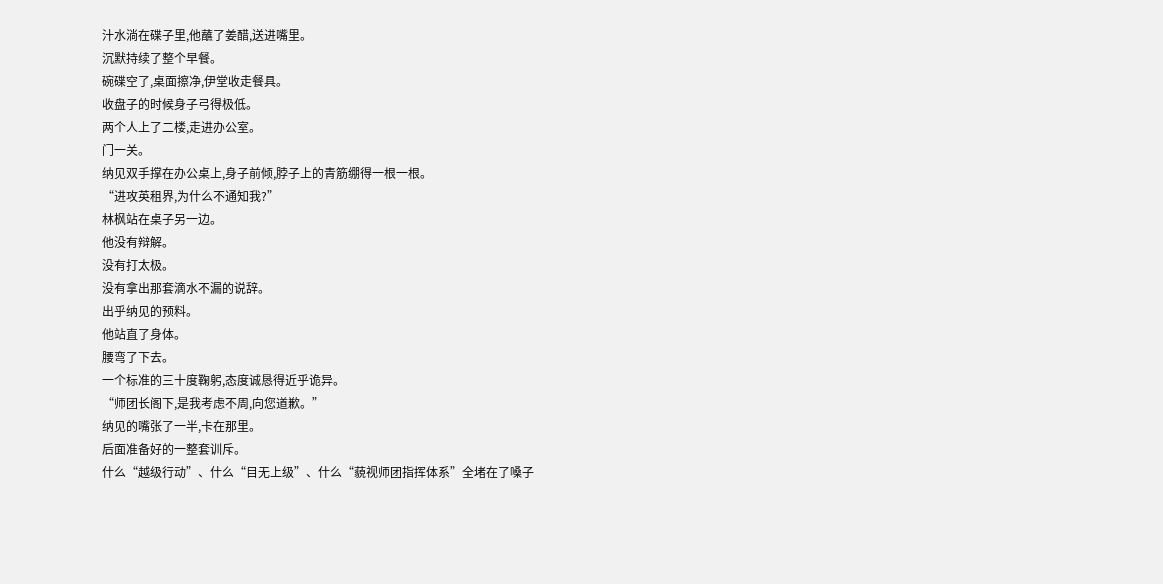汁水淌在碟子里,他蘸了姜醋,送进嘴里。
沉默持续了整个早餐。
碗碟空了,桌面擦净,伊堂收走餐具。
收盘子的时候身子弓得极低。
两个人上了二楼,走进办公室。
门一关。
纳见双手撑在办公桌上,身子前倾,脖子上的青筋绷得一根一根。
“进攻英租界,为什么不通知我?”
林枫站在桌子另一边。
他没有辩解。
没有打太极。
没有拿出那套滴水不漏的说辞。
出乎纳见的预料。
他站直了身体。
腰弯了下去。
一个标准的三十度鞠躬,态度诚恳得近乎诡异。
“师团长阁下,是我考虑不周,向您道歉。”
纳见的嘴张了一半,卡在那里。
后面准备好的一整套训斥。
什么“越级行动”、什么“目无上级”、什么“藐视师团指挥体系”全堵在了嗓子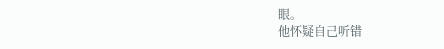眼。
他怀疑自己听错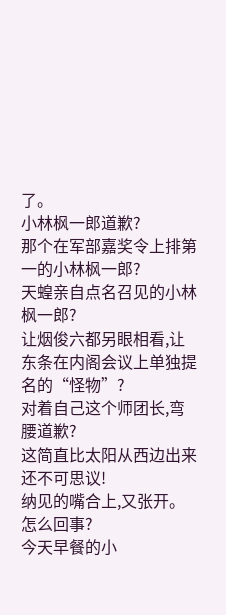了。
小林枫一郎道歉?
那个在军部嘉奖令上排第一的小林枫一郎?
天蝗亲自点名召见的小林枫一郎?
让烟俊六都另眼相看,让东条在内阁会议上单独提名的“怪物”?
对着自己这个师团长,弯腰道歉?
这简直比太阳从西边出来还不可思议!
纳见的嘴合上,又张开。
怎么回事?
今天早餐的小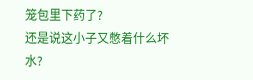笼包里下药了?
还是说这小子又憋着什么坏水?